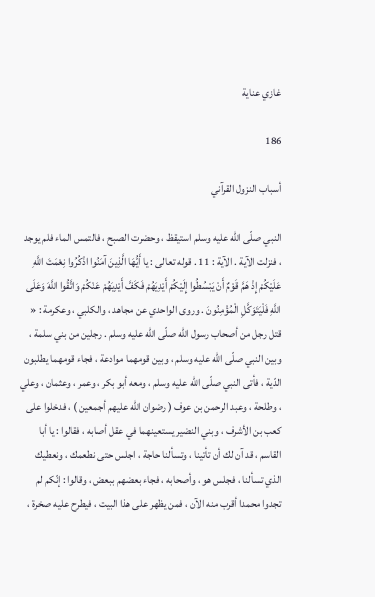غازي عناية

186

أسباب النزول القرآني

النبي صلّى اللّه عليه وسلم استيقظ ، وحضرت الصبح ، فالتمس الماء فلم يوجد ، فنزلت الآية . الآية : 11 . قوله تعالى : يا أَيُّهَا الَّذِينَ آمَنُوا اذْكُرُوا نِعْمَتَ اللَّهِ عَلَيْكُمْ إِذْ هَمَّ قَوْمٌ أَنْ يَبْسُطُوا إِلَيْكُمْ أَيْدِيَهُمْ فَكَفَّ أَيْدِيَهُمْ عَنْكُمْ وَاتَّقُوا اللَّهَ وَعَلَى اللَّهِ فَلْيَتَوَكَّلِ الْمُؤْمِنُونَ . وروى الواحدي عن مجاهد ، والكلبي ، وعكرمة : « قتل رجل من أصحاب رسول اللّه صلّى اللّه عليه وسلم . رجلين من بني سلمة ، وبين النبي صلّى اللّه عليه وسلم ، وبين قومهما موادعة ، فجاء قومهما يطلبون الدّية ، فأتى النبي صلّى اللّه عليه وسلم ، ومعه أبو بكر ، وعمر ، وعثمان ، وعلي ، وطلحة ، وعبد الرحمن بن عوف ( رضوان اللّه عليهم أجمعين ) ، فدخلوا على كعب بن الأشرف ، وبني النضير يستعينهما في عقل أصابه ، فقالوا : يا أبا القاسم ، قد آن لك أن تأتينا ، وتسألنا حاجة ، اجلس حتى نطعمك ، ونعطيك الذي تسألنا ، فجلس هو ، وأصحابه ، فجاء بعضهم ببعض ، وقالوا : إنّكم لم تجدوا محمدا أقرب منه الآن ، فمن يظهر على هذا البيت ، فيطرح عليه صخرة ،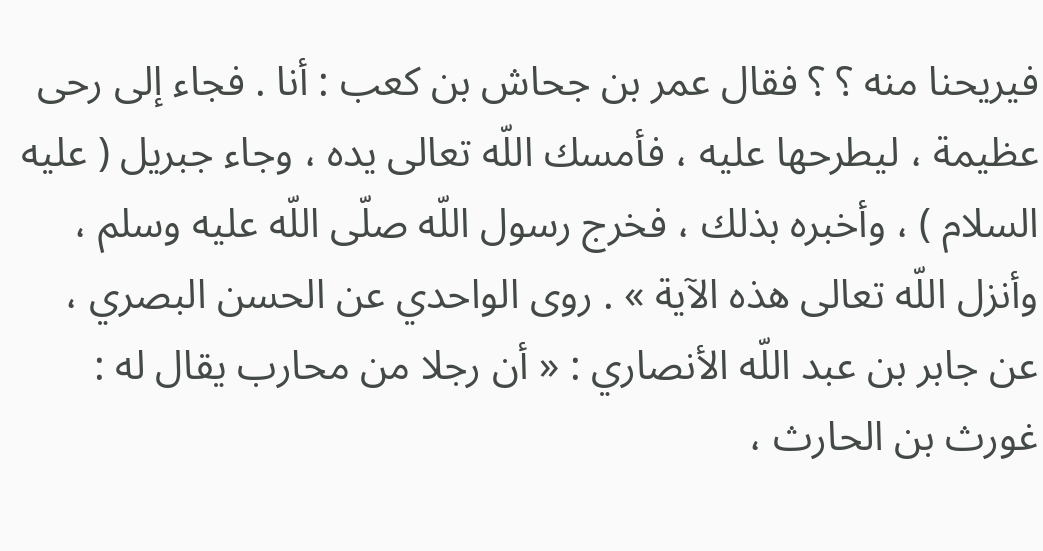فيريحنا منه ؟ ؟ فقال عمر بن جحاش بن كعب : أنا . فجاء إلى رحى عظيمة ، ليطرحها عليه ، فأمسك اللّه تعالى يده ، وجاء جبريل ( عليه السلام ) ، وأخبره بذلك ، فخرج رسول اللّه صلّى اللّه عليه وسلم ، وأنزل اللّه تعالى هذه الآية » . روى الواحدي عن الحسن البصري ، عن جابر بن عبد اللّه الأنصاري : « أن رجلا من محارب يقال له : غورث بن الحارث ،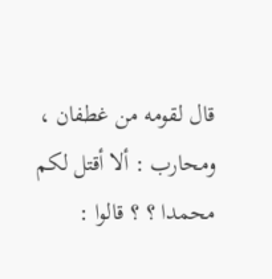قال لقومه من غطفان ، ومحارب : ألا أقتل لكم محمدا ؟ ؟ قالوا :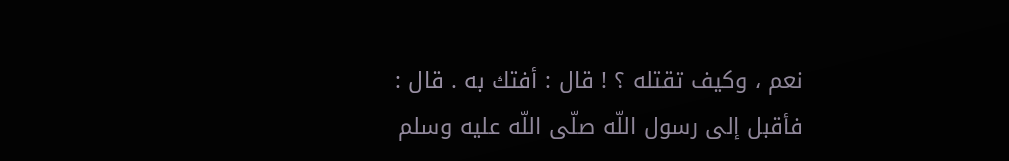نعم ، وكيف تقتله ؟ ! قال : أفتك به . قال : فأقبل إلى رسول اللّه صلّى اللّه عليه وسلم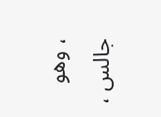، وهو جالس ،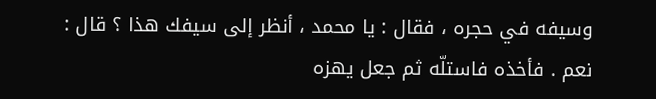وسيفه في حجره ، فقال : يا محمد ، أنظر إلى سيفك هذا ؟ قال : نعم . فأخذه فاستلّه ثم جعل يهزه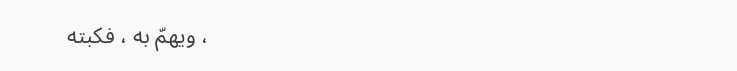، ويهمّ به ، فكبته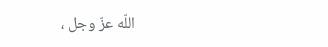اللّه عزّ وجل ،